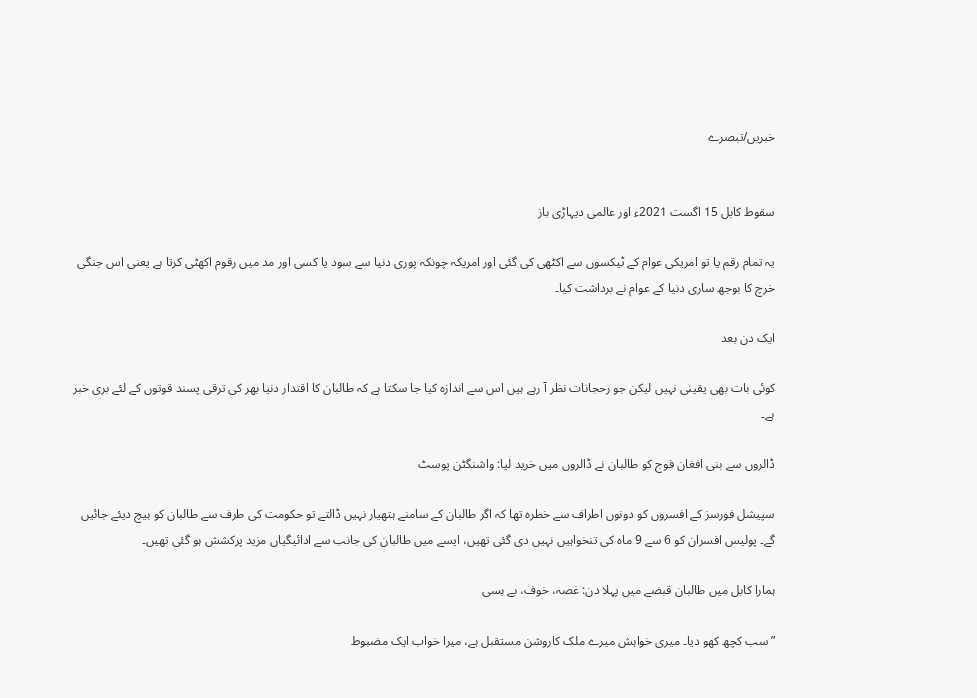خبریں/تبصرے


سقوط کابل 15 اگست 2021ء اور عالمی دیہاڑی باز

یہ تمام رقم یا تو امریکی عوام کے ٹیکسوں سے اکٹھی کی گئی اور امریکہ چونکہ پوری دنیا سے سود یا کسی اور مد میں رقوم اکھٹی کرتا ہے یعنی اس جنگی خرچ کا بوجھ ساری دنیا کے عوام نے برداشت کیا۔

ایک دن بعد

کوئی بات بھی یقینی نہیں لیکن جو رحجانات نظر آ رہے ہیں اس سے اندازہ کیا جا سکتا ہے کہ طالبان کا اقتدار دنیا بھر کی ترقی پسند قوتوں کے لئے بری خبر ہے۔

ڈالروں سے بنی افغان فوج کو طالبان نے ڈالروں میں خرید لیا: واشنگٹن پوسٹ

سپیشل فورسز کے افسروں کو دونوں اطراف سے خطرہ تھا کہ اگر طالبان کے سامنے ہتھیار نہیں ڈالتے تو حکومت کی طرف سے طالبان کو بیچ دیئے جائیں گے۔ پولیس افسران کو 6 سے 9 ماہ کی تنخواہیں نہیں دی گئی تھیں، ایسے میں طالبان کی جانب سے ادائیگیاں مزید پرکشش ہو گئی تھیں۔

ہمارا کابل میں طالبان قبضے میں پہلا دن: غصہ، خوف، بے بسی

”سب کچھ کھو دیا۔ میری خواہش میرے ملک کاروشن مستقبل ہے، میرا خواب ایک مضبوط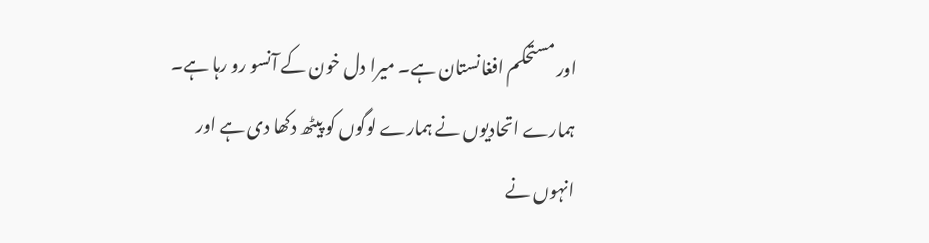اور مستحکم افغانستان ہے۔ میرا دل خون کے آنسو رو رہا ہے۔ ہمارے اتحادیوں نے ہمارے لوگوں کو پیٹھ دکھا دی ہے اور انہوں نے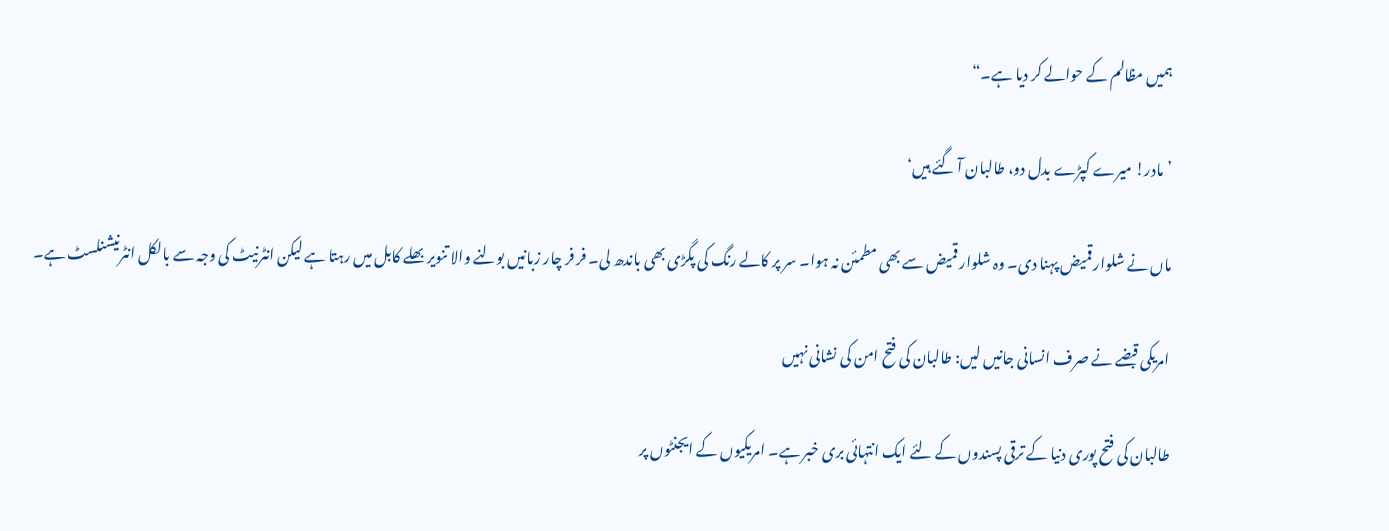ہمیں مظالم کے حوالے کر دیا ہے۔“

’مادر! میرے کپڑے بدل دو، طالبان آ گئے ہیں‘

ماں نے شلوار قمیض پہنا دی۔ وہ شلوار قمیض سے بھی مطمئن نہ ہوا۔ سر پر کالے رنگ کی پگڑی بھی باندھ لی۔ فر فر چار زبانیں بولنے والا تنویر بھلے کابل میں رہتا ہے لیکن انٹرنیٹ کی وجہ سے بالکل انٹرنیشنلسٹ ہے۔

امریکی قبضے نے صرف انسانی جانیں لیں: طالبان کی فتح امن کی نشانی نہیں

طالبان کی فتح پوری دنیا کے ترقی پسندوں کے لئے ایک انتہائی بری خبر ہے۔ امریکیوں کے ایجنٹوں پر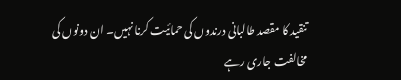تنقید کا مقصد طالبانی درندوں کی حمائیت کرنا نہیں۔ ان دونوں کی مخالفت جاری رہے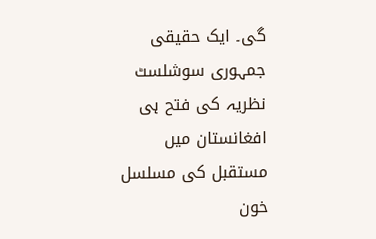گی۔ ایک حقیقی جمہوری سوشلسٹ نظریہ کی فتح ہی افغانستان میں مستقبل کی مسلسل خون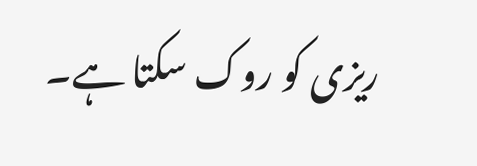ریزی کو روک سکتا ہے۔